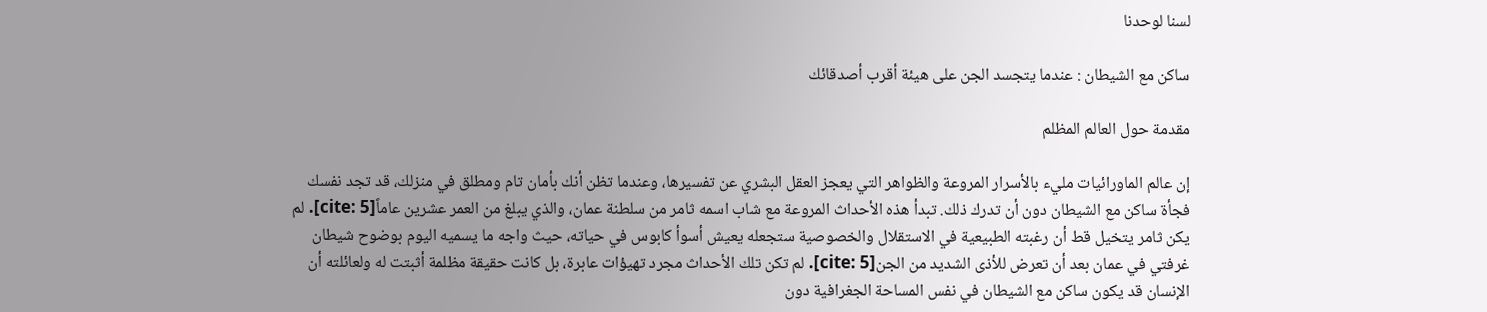لسنا لوحدنا

ساكن مع الشيطان : عندما يتجسد الجن على هيئة أقرب أصدقائك

مقدمة حول العالم المظلم

إن عالم الماورائيات مليء بالأسرار المروعة والظواهر التي يعجز العقل البشري عن تفسيرها، وعندما تظن أنك بأمان تام ومطلق في منزلك، قد تجد نفسك فجأة ساكن مع الشيطان دون أن تدرك ذلك. تبدأ هذه الأحداث المروعة مع شاب اسمه ثامر من سلطنة عمان، والذي يبلغ من العمر عشرين عاماً[cite: 5]. لم يكن ثامر يتخيل قط أن رغبته الطبيعية في الاستقلال والخصوصية ستجعله يعيش أسوأ كابوس في حياته، حيث واجه ما يسميه اليوم بوضوح شيطان غرفتي في عمان بعد أن تعرض للأذى الشديد من الجن[cite: 5]. لم تكن تلك الأحداث مجرد تهيؤات عابرة، بل كانت حقيقة مظلمة أثبتت له ولعائلته أن الإنسان قد يكون ساكن مع الشيطان في نفس المساحة الجغرافية دون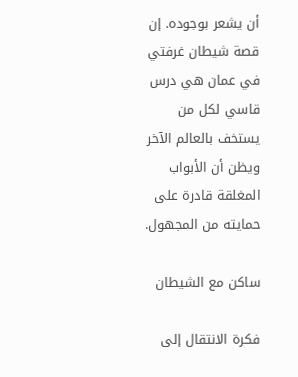أن يشعر بوجوده. إن قصة شيطان غرفتي في عمان هي درس قاسي لكل من يستخف بالعالم الآخر ويظن أن الأبواب المغلقة قادرة على حمايته من المجهول.

ساكن مع الشيطان

فكرة الانتقال إلى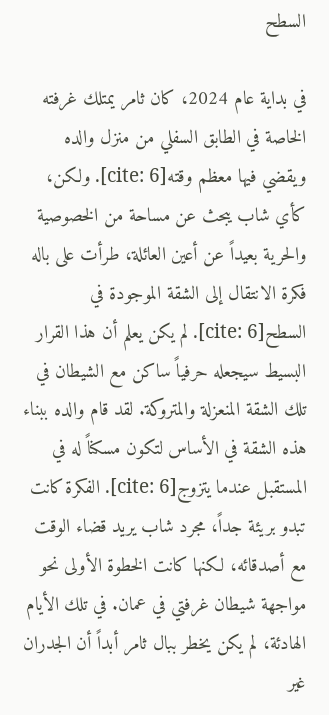السطح

في بداية عام 2024، كان ثامر يمتلك غرفته الخاصة في الطابق السفلي من منزل والده ويقضي فيها معظم وقته[cite: 6]. ولكن، كأي شاب يبحث عن مساحة من الخصوصية والحرية بعيداً عن أعين العائلة، طرأت على باله فكرة الانتقال إلى الشقة الموجودة في السطح[cite: 6]. لم يكن يعلم أن هذا القرار البسيط سيجعله حرفياً ساكن مع الشيطان في تلك الشقة المنعزلة والمتروكة. لقد قام والده ببناء هذه الشقة في الأساس لتكون مسكناً له في المستقبل عندما يتزوج[cite: 6]. الفكرة كانت تبدو بريئة جداً، مجرد شاب يريد قضاء الوقت مع أصدقائه، لكنها كانت الخطوة الأولى نحو مواجهة شيطان غرفتي في عمان. في تلك الأيام الهادئة، لم يكن يخطر ببال ثامر أبداً أن الجدران غير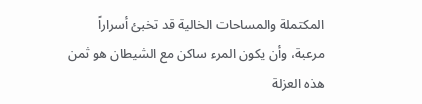المكتملة والمساحات الخالية قد تخبئ أسراراً مرعبة، وأن يكون المرء ساكن مع الشيطان هو ثمن هذه العزلة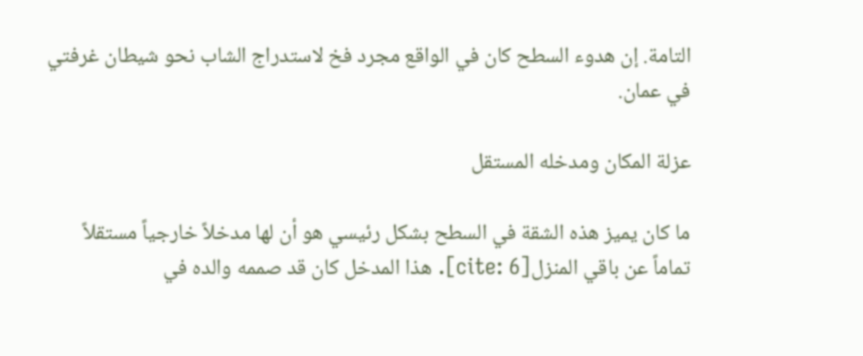التامة. إن هدوء السطح كان في الواقع مجرد فخ لاستدراج الشاب نحو شيطان غرفتي في عمان.

عزلة المكان ومدخله المستقل

ما كان يميز هذه الشقة في السطح بشكل رئيسي هو أن لها مدخلاً خارجياً مستقلاً تماماً عن باقي المنزل[cite: 6]. هذا المدخل كان قد صممه والده في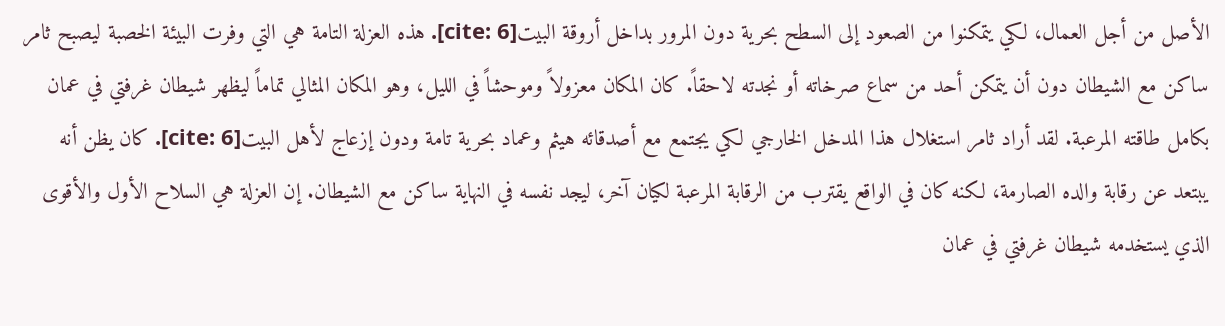الأصل من أجل العمال، لكي يتمكنوا من الصعود إلى السطح بحرية دون المرور بداخل أروقة البيت[cite: 6]. هذه العزلة التامة هي التي وفرت البيئة الخصبة ليصبح ثامر ساكن مع الشيطان دون أن يتمكن أحد من سماع صرخاته أو نجدته لاحقاً. كان المكان معزولاً وموحشاً في الليل، وهو المكان المثالي تماماً ليظهر شيطان غرفتي في عمان بكامل طاقته المرعبة. لقد أراد ثامر استغلال هذا المدخل الخارجي لكي يجتمع مع أصدقائه هيثم وعماد بحرية تامة ودون إزعاج لأهل البيت[cite: 6]. كان يظن أنه يبتعد عن رقابة والده الصارمة، لكنه كان في الواقع يقترب من الرقابة المرعبة لكيان آخر، ليجد نفسه في النهاية ساكن مع الشيطان. إن العزلة هي السلاح الأول والأقوى الذي يستخدمه شيطان غرفتي في عمان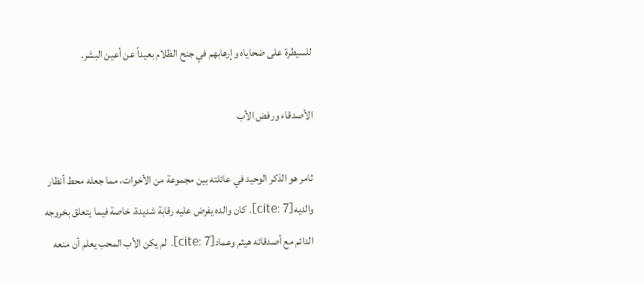للسيطرة على ضحاياه وإرهابهم في جنح الظلام بعيداً عن أعين البشر.

الأصدقاء ورفض الأب

ثامر هو الذكر الوحيد في عائلته بين مجموعة من الأخوات، مما جعله محط أنظار والديه[cite: 7]. كان والده يفرض عليه رقابة شديدة، خاصة فيما يتعلق بخروجه الدائم مع أصدقائه هيثم وعماد[cite: 7]. لم يكن الأب المحب يعلم أن منعه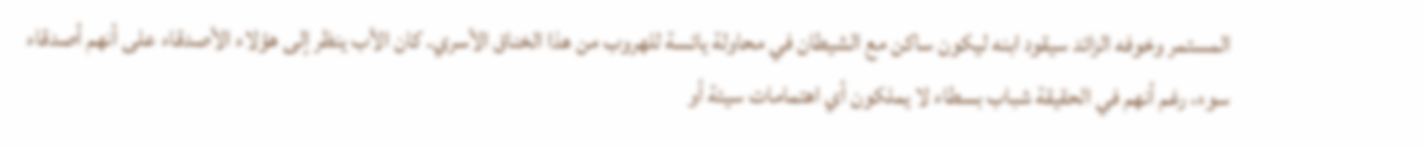المستمر وخوفه الزائد سيقود ابنه ليكون ساكن مع الشيطان في محاولة يائسة للهروب من هذا الخناق الأسري. كان الأب ينظر إلى هؤلاء الأصدقاء على أنهم أصدقاء سوء، رغم أنهم في الحقيقة شباب بسطاء لا يملكون أي اهتمامات سيئة أو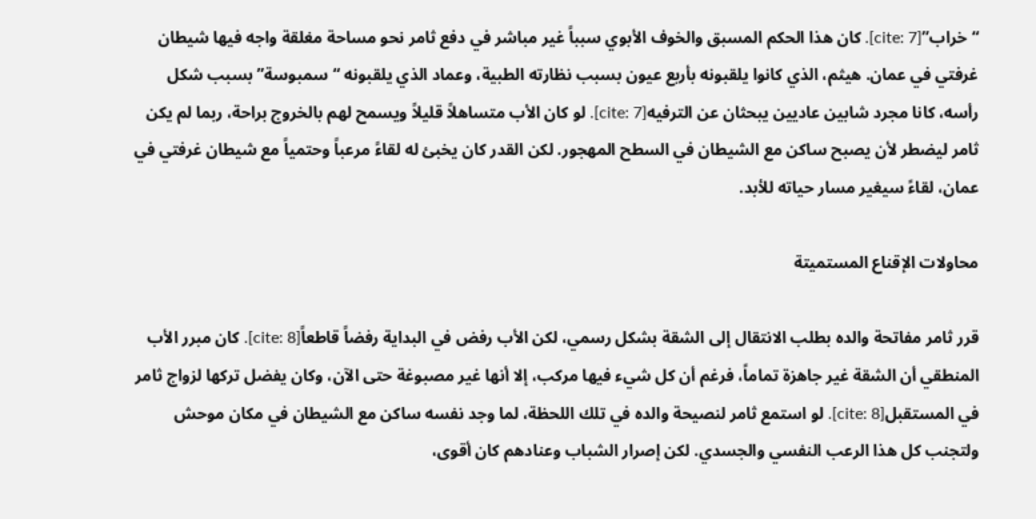“خراب”[cite: 7]. كان هذا الحكم المسبق والخوف الأبوي سبباً غير مباشر في دفع ثامر نحو مساحة مغلقة واجه فيها شيطان غرفتي في عمان. هيثم، الذي كانوا يلقبونه بأربع عيون بسبب نظارته الطبية، وعماد الذي يلقبونه “سمبوسة” بسبب شكل رأسه، كانا مجرد شابين عاديين يبحثان عن الترفيه[cite: 7]. لو كان الأب متساهلاً قليلاً ويسمح لهم بالخروج براحة، ربما لم يكن ثامر ليضطر لأن يصبح ساكن مع الشيطان في السطح المهجور. لكن القدر كان يخبئ له لقاءً مرعباً وحتمياً مع شيطان غرفتي في عمان، لقاءً سيغير مسار حياته للأبد.

محاولات الإقناع المستميتة

قرر ثامر مفاتحة والده بطلب الانتقال إلى الشقة بشكل رسمي، لكن الأب رفض في البداية رفضاً قاطعاً[cite: 8]. كان مبرر الأب المنطقي أن الشقة غير جاهزة تماماً، فرغم أن كل شيء فيها مركب، إلا أنها غير مصبوغة حتى الآن، وكان يفضل تركها لزواج ثامر في المستقبل[cite: 8]. لو استمع ثامر لنصيحة والده في تلك اللحظة، لما وجد نفسه ساكن مع الشيطان في مكان موحش ولتجنب كل هذا الرعب النفسي والجسدي. لكن إصرار الشباب وعنادهم كان أقوى،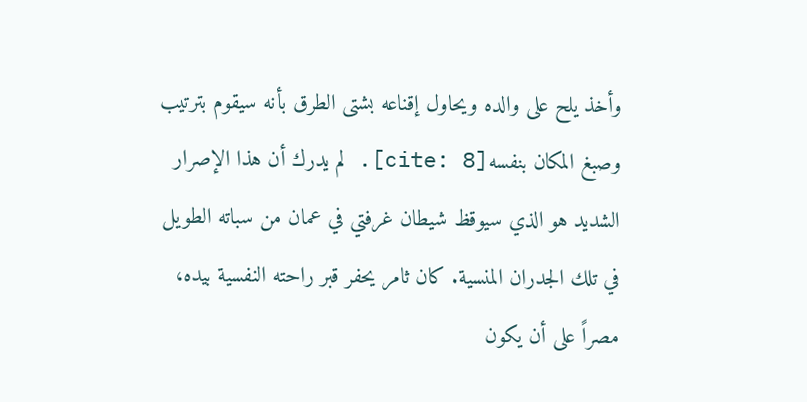وأخذ يلح على والده ويحاول إقناعه بشتى الطرق بأنه سيقوم بترتيب وصبغ المكان بنفسه[cite: 8]. لم يدرك أن هذا الإصرار الشديد هو الذي سيوقظ شيطان غرفتي في عمان من سباته الطويل في تلك الجدران المنسية. كان ثامر يحفر قبر راحته النفسية بيده، مصراً على أن يكون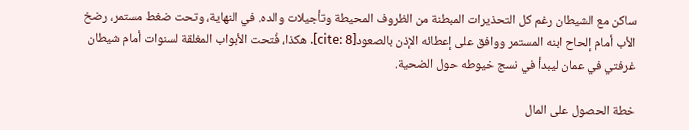ساكن مع الشيطان رغم كل التحذيرات المبطنة من الظروف المحيطة وتأجيلات والده. في النهاية، وتحت ضغط مستمر، رضخ الأب أمام إلحاح ابنه المستمر ووافق على إعطائه الإذن بالصعود[cite: 8]. هكذا، فُتحت الأبواب المغلقة لسنوات أمام شيطان غرفتي في عمان ليبدأ في نسج خيوطه حول الضحية.

خطة الحصول على المال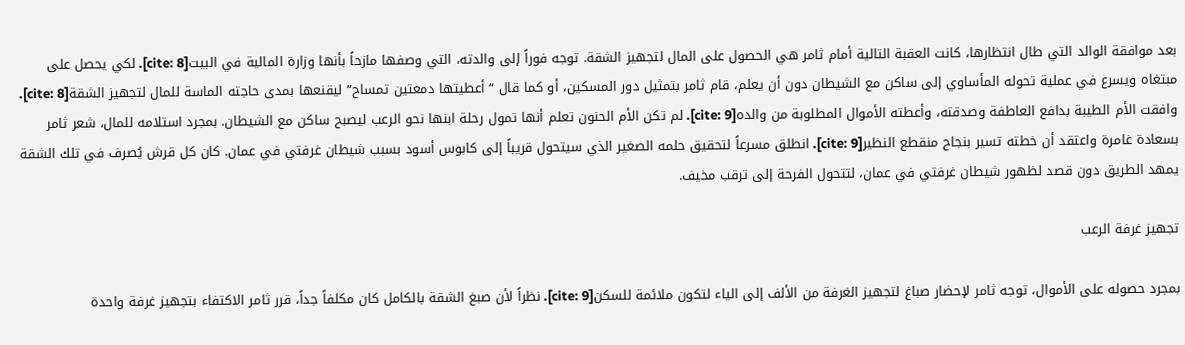بعد موافقة الوالد التي طال انتظارها، كانت العقبة التالية أمام ثامر هي الحصول على المال لتجهيز الشقة. توجه فوراً إلى والدته، التي وصفها مازحاً بأنها وزارة المالية في البيت[cite: 8]. لكي يحصل على مبتغاه ويسرع في عملية تحوله المأساوي إلى ساكن مع الشيطان دون أن يعلم، قام ثامر بتمثيل دور المسكين، أو كما قال “أعطيتها دمعتين تمساح” ليقنعها بمدى حاجته الماسة للمال لتجهيز الشقة[cite: 8]. وافقت الأم الطيبة بدافع العاطفة وصدقته، وأعطته الأموال المطلوبة من والده[cite: 9]. لم تكن الأم الحنون تعلم أنها تمول رحلة ابنها نحو الرعب ليصبح ساكن مع الشيطان. بمجرد استلامه للمال، شعر ثامر بسعادة غامرة واعتقد أن خطته تسير بنجاح منقطع النظير[cite: 9]. انطلق مسرعاً لتحقيق حلمه الصغير الذي سيتحول قريباً إلى كابوس أسود بسبب شيطان غرفتي في عمان. كان كل قرش يُصرف في تلك الشقة يمهد الطريق دون قصد لظهور شيطان غرفتي في عمان، لتتحول الفرحة إلى ترقب مخيف.

تجهيز غرفة الرعب

بمجرد حصوله على الأموال، توجه ثامر لإحضار صباغ لتجهيز الغرفة من الألف إلى الياء لتكون ملائمة للسكن[cite: 9]. نظراً لأن صبغ الشقة بالكامل كان مكلفاً جداً، قرر ثامر الاكتفاء بتجهيز غرفة واحدة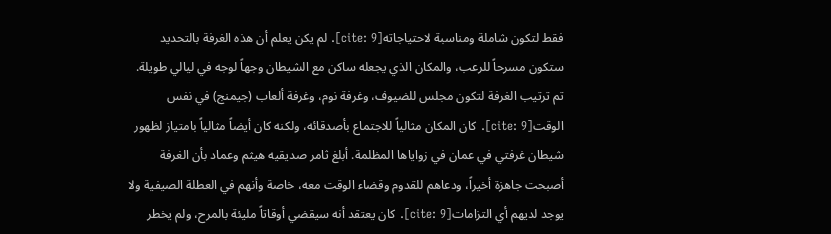فقط لتكون شاملة ومناسبة لاحتياجاته[cite: 9]. لم يكن يعلم أن هذه الغرفة بالتحديد ستكون مسرحاً للرعب، والمكان الذي يجعله ساكن مع الشيطان وجهاً لوجه في ليالي طويلة. تم ترتيب الغرفة لتكون مجلس للضيوف، وغرفة نوم، وغرفة ألعاب (جيمنج) في نفس الوقت[cite: 9]. كان المكان مثالياً للاجتماع بأصدقائه، ولكنه كان أيضاً مثالياً بامتياز لظهور شيطان غرفتي في عمان في زواياها المظلمة. أبلغ ثامر صديقيه هيثم وعماد بأن الغرفة أصبحت جاهزة أخيراً، ودعاهم للقدوم وقضاء الوقت معه، خاصة وأنهم في العطلة الصيفية ولا يوجد لديهم أي التزامات[cite: 9]. كان يعتقد أنه سيقضي أوقاتاً مليئة بالمرح، ولم يخطر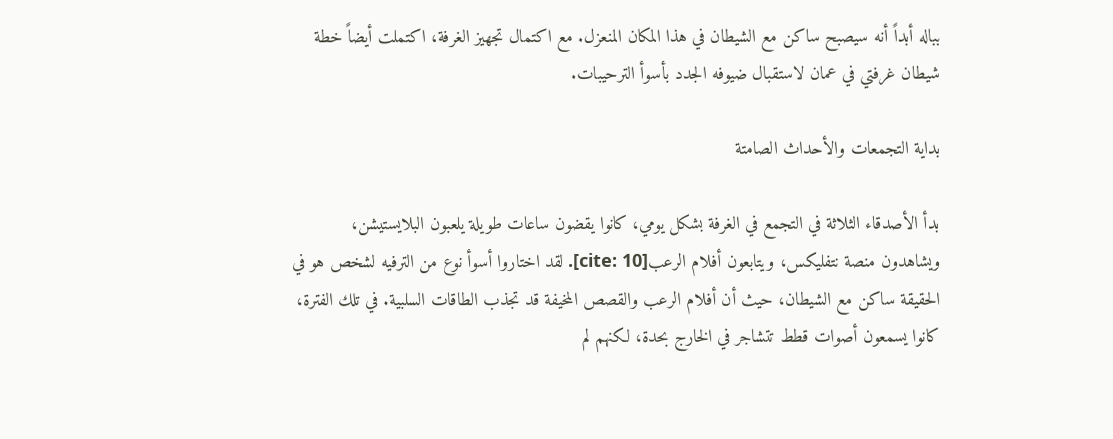بباله أبداً أنه سيصبح ساكن مع الشيطان في هذا المكان المنعزل. مع اكتمال تجهيز الغرفة، اكتملت أيضاً خطة شيطان غرفتي في عمان لاستقبال ضيوفه الجدد بأسوأ الترحيبات.

بداية التجمعات والأحداث الصامتة

بدأ الأصدقاء الثلاثة في التجمع في الغرفة بشكل يومي، كانوا يقضون ساعات طويلة يلعبون البلايستيشن، ويشاهدون منصة نتفليكس، ويتابعون أفلام الرعب[cite: 10]. لقد اختاروا أسوأ نوع من الترفيه لشخص هو في الحقيقة ساكن مع الشيطان، حيث أن أفلام الرعب والقصص المخيفة قد تجذب الطاقات السلبية. في تلك الفترة، كانوا يسمعون أصوات قطط تتشاجر في الخارج بحدة، لكنهم لم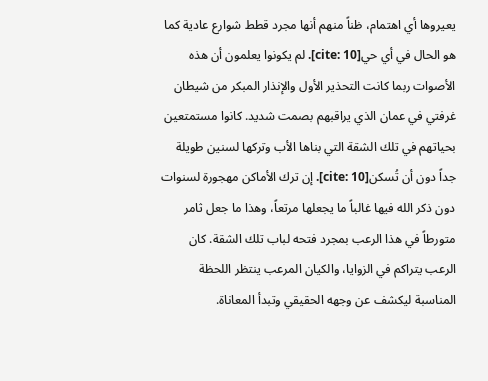يعيروها أي اهتمام، ظناً منهم أنها مجرد قطط شوارع عادية كما هو الحال في أي حي[cite: 10]. لم يكونوا يعلمون أن هذه الأصوات ربما كانت التحذير الأول والإنذار المبكر من شيطان غرفتي في عمان الذي يراقبهم بصمت شديد. كانوا مستمتعين بحياتهم في تلك الشقة التي بناها الأب وتركها لسنين طويلة جداً دون أن تُسكن[cite: 10]. إن ترك الأماكن مهجورة لسنوات دون ذكر الله فيها غالباً ما يجعلها مرتعاً، وهذا ما جعل ثامر متورطاً في هذا الرعب بمجرد فتحه لباب تلك الشقة. كان الرعب يتراكم في الزوايا، والكيان المرعب ينتظر اللحظة المناسبة ليكشف عن وجهه الحقيقي وتبدأ المعاناة.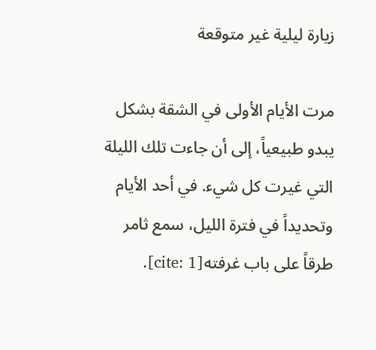زيارة ليلية غير متوقعة

مرت الأيام الأولى في الشقة بشكل يبدو طبيعياً، إلى أن جاءت تلك الليلة التي غيرت كل شيء. في أحد الأيام وتحديداً في فترة الليل، سمع ثامر طرقاً على باب غرفته[cite: 1].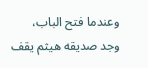وعندما فتح الباب، وجد صديقه هيثم يقف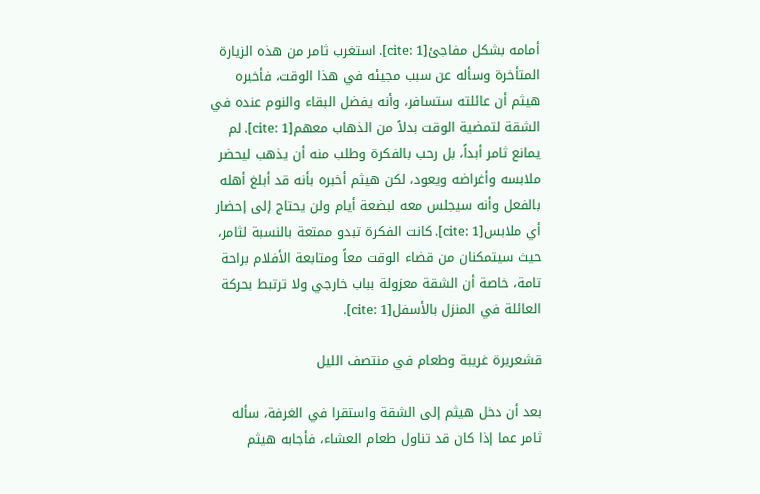أمامه بشكل مفاجئ[cite: 1]. استغرب ثامر من هذه الزيارة المتأخرة وسأله عن سبب مجيئه في هذا الوقت، فأخبره هيثم أن عائلته ستسافر، وأنه يفضل البقاء والنوم عنده في الشقة لتمضية الوقت بدلاً من الذهاب معهم[cite: 1]. لم يمانع ثامر أبداً، بل رحب بالفكرة وطلب منه أن يذهب ليحضر ملابسه وأغراضه ويعود، لكن هيثم أخبره بأنه قد أبلغ أهله بالفعل وأنه سيجلس معه لبضعة أيام ولن يحتاج إلى إحضار أي ملابس[cite: 1]. كانت الفكرة تبدو ممتعة بالنسبة لثامر، حيث سيتمكنان من قضاء الوقت معاً ومتابعة الأفلام براحة تامة، خاصة أن الشقة معزولة بباب خارجي ولا ترتبط بحركة العائلة في المنزل بالأسفل[cite: 1].

قشعريرة غريبة وطعام في منتصف الليل

بعد أن دخل هيثم إلى الشقة واستقرا في الغرفة، سأله ثامر عما إذا كان قد تناول طعام العشاء، فأجابه هيثم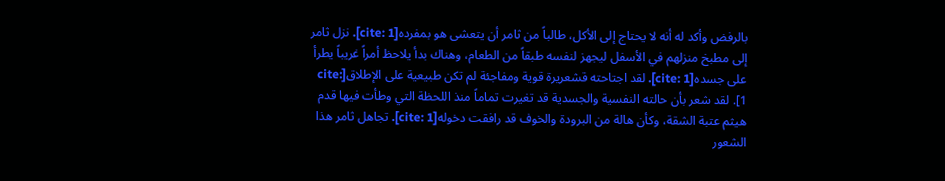بالرفض وأكد له أنه لا يحتاج إلى الأكل، طالباً من ثامر أن يتعشى هو بمفرده[cite: 1]. نزل ثامر إلى مطبخ منزلهم في الأسفل ليجهز لنفسه طبقاً من الطعام، وهناك بدأ يلاحظ أمراً غريباً يطرأ على جسده[cite: 1]. لقد اجتاحته قشعريرة قوية ومفاجئة لم تكن طبيعية على الإطلاق[cite: 1]. لقد شعر بأن حالته النفسية والجسدية قد تغيرت تماماً منذ اللحظة التي وطأت فيها قدم هيثم عتبة الشقة، وكأن هالة من البرودة والخوف قد رافقت دخوله[cite: 1]. تجاهل ثامر هذا الشعور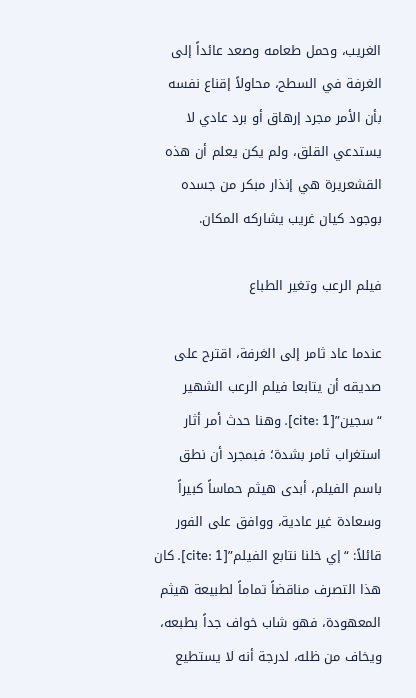الغريب، وحمل طعامه وصعد عائداً إلى الغرفة في السطح، محاولاً إقناع نفسه بأن الأمر مجرد إرهاق أو برد عادي لا يستدعي القلق، ولم يكن يعلم أن هذه القشعريرة هي إنذار مبكر من جسده بوجود كيان غريب يشاركه المكان.

فيلم الرعب وتغير الطباع

عندما عاد ثامر إلى الغرفة، اقترح على صديقه أن يتابعا فيلم الرعب الشهير “سجين”[cite: 1]. وهنا حدث أمر أثار استغراب ثامر بشدة؛ فبمجرد أن نطق باسم الفيلم، أبدى هيثم حماساً كبيراً وسعادة غير عادية، ووافق على الفور قائلاً: “إي خلنا نتابع الفيلم”[cite: 1]. كان هذا التصرف مناقضاً تماماً لطبيعة هيثم المعهودة، فهو شاب خواف جداً بطبعه، ويخاف من ظله، لدرجة أنه لا يستطيع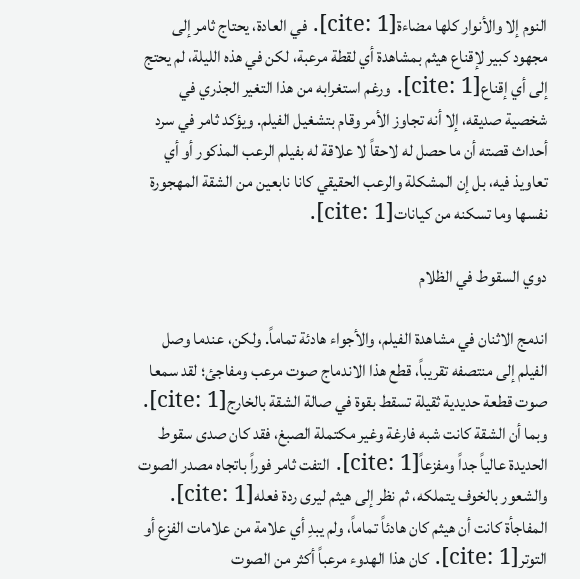النوم إلا والأنوار كلها مضاءة[cite: 1]. في العادة، يحتاج ثامر إلى مجهود كبير لإقناع هيثم بمشاهدة أي لقطة مرعبة، لكن في هذه الليلة، لم يحتج إلى أي إقناع[cite: 1]. ورغم استغرابه من هذا التغير الجذري في شخصية صديقه، إلا أنه تجاوز الأمر وقام بتشغيل الفيلم. ويؤكد ثامر في سرد أحداث قصته أن ما حصل له لاحقاً لا علاقة له بفيلم الرعب المذكور أو أي تعاويذ فيه، بل إن المشكلة والرعب الحقيقي كانا نابعين من الشقة المهجورة نفسها وما تسكنه من كيانات[cite: 1].

دوي السقوط في الظلام

اندمج الاثنان في مشاهدة الفيلم، والأجواء هادئة تماماً. ولكن، عندما وصل الفيلم إلى منتصفه تقريباً، قطع هذا الاندماج صوت مرعب ومفاجئ؛ لقد سمعا صوت قطعة حديدية ثقيلة تسقط بقوة في صالة الشقة بالخارج[cite: 1]. وبما أن الشقة كانت شبه فارغة وغير مكتملة الصبغ، فقد كان صدى سقوط الحديدة عالياً جداً ومفزعاً[cite: 1]. التفت ثامر فوراً باتجاه مصدر الصوت والشعور بالخوف يتملكه، ثم نظر إلى هيثم ليرى ردة فعله[cite: 1]. المفاجأة كانت أن هيثم كان هادئاً تماماً، ولم يبدِ أي علامة من علامات الفزع أو التوتر[cite: 1]. كان هذا الهدوء مرعباً أكثر من الصوت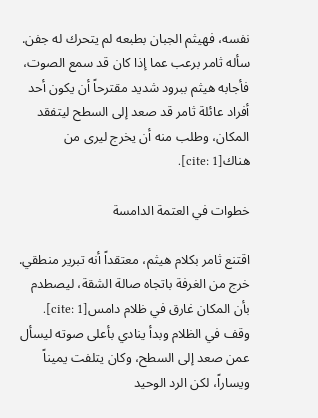نفسه، فهيثم الجبان بطبعه لم يتحرك له جفن. سأله ثامر برعب عما إذا كان قد سمع الصوت، فأجابه هيثم ببرود شديد مقترحاً أن يكون أحد أفراد عائلة ثامر قد صعد إلى السطح ليتفقد المكان، وطلب منه أن يخرج ليرى من هناك[cite: 1].

خطوات في العتمة الدامسة

اقتنع ثامر بكلام هيثم، معتقداً أنه تبرير منطقي. خرج من الغرفة باتجاه صالة الشقة، ليصطدم بأن المكان غارق في ظلام دامس[cite: 1]. وقف في الظلام وبدأ ينادي بأعلى صوته ليسأل عمن صعد إلى السطح، وكان يتلفت يميناً ويساراً، لكن الرد الوحيد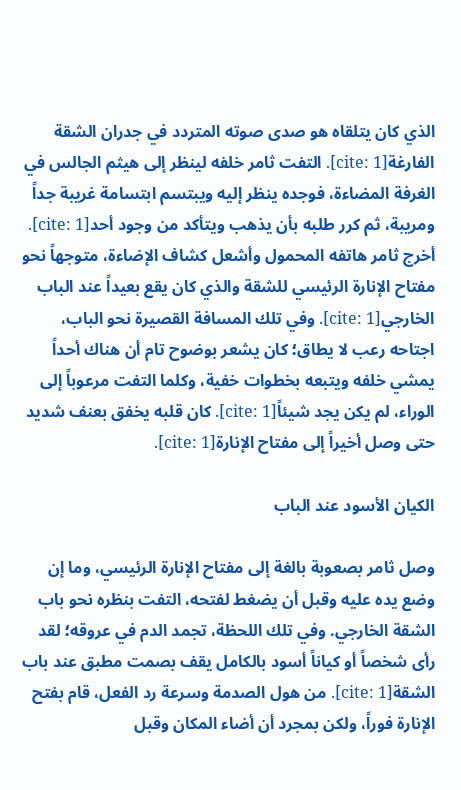الذي كان يتلقاه هو صدى صوته المتردد في جدران الشقة الفارغة[cite: 1]. التفت ثامر خلفه لينظر إلى هيثم الجالس في الغرفة المضاءة، فوجده ينظر إليه ويبتسم ابتسامة غريبة جداً ومريبة، ثم كرر طلبه بأن يذهب ويتأكد من وجود أحد[cite: 1]. أخرج ثامر هاتفه المحمول وأشعل كشاف الإضاءة، متوجهاً نحو مفتاح الإنارة الرئيسي للشقة والذي كان يقع بعيداً عند الباب الخارجي[cite: 1]. وفي تلك المسافة القصيرة نحو الباب، اجتاحه رعب لا يطاق؛ كان يشعر بوضوح تام أن هناك أحداً يمشي خلفه ويتبعه بخطوات خفية، وكلما التفت مرعوباً إلى الوراء، لم يكن يجد شيئاً[cite: 1]. كان قلبه يخفق بعنف شديد حتى وصل أخيراً إلى مفتاح الإنارة[cite: 1].

الكيان الأسود عند الباب

وصل ثامر بصعوبة بالغة إلى مفتاح الإنارة الرئيسي، وما إن وضع يده عليه وقبل أن يضغط لفتحه، التفت بنظره نحو باب الشقة الخارجي. وفي تلك اللحظة، تجمد الدم في عروقه؛ لقد رأى شخصاً أو كياناً أسود بالكامل يقف بصمت مطبق عند باب الشقة[cite: 1]. من هول الصدمة وسرعة رد الفعل، قام بفتح الإنارة فوراً، ولكن بمجرد أن أضاء المكان وقبل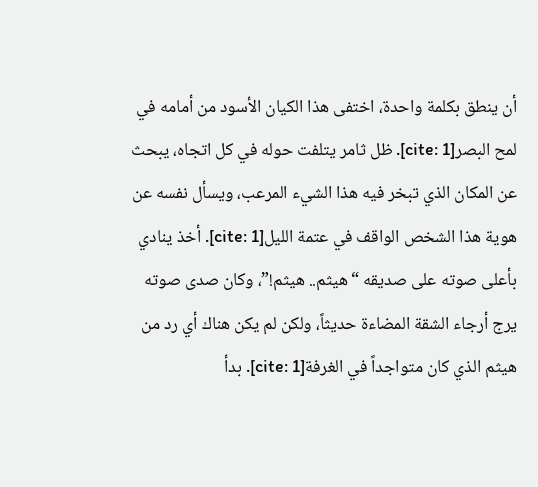أن ينطق بكلمة واحدة، اختفى هذا الكيان الأسود من أمامه في لمح البصر[cite: 1]. ظل ثامر يتلفت حوله في كل اتجاه، يبحث عن المكان الذي تبخر فيه هذا الشيء المرعب، ويسأل نفسه عن هوية هذا الشخص الواقف في عتمة الليل[cite: 1]. أخذ ينادي بأعلى صوته على صديقه “هيثم.. هيثم!”، وكان صدى صوته يرج أرجاء الشقة المضاءة حديثاً، ولكن لم يكن هناك أي رد من هيثم الذي كان متواجداً في الغرفة[cite: 1]. بدأ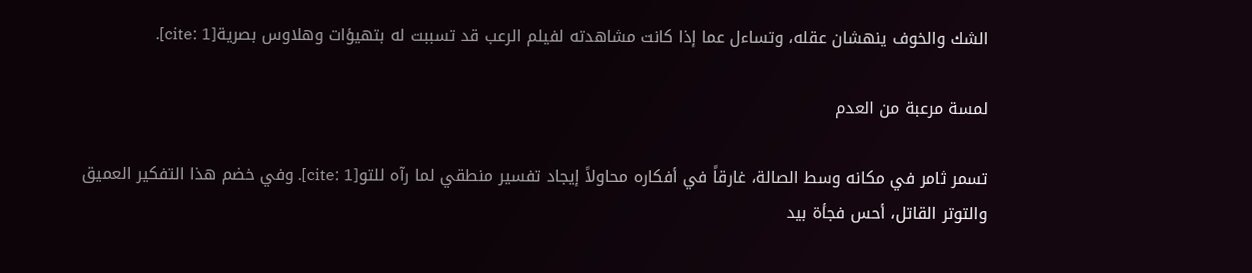الشك والخوف ينهشان عقله، وتساءل عما إذا كانت مشاهدته لفيلم الرعب قد تسببت له بتهيؤات وهلاوس بصرية[cite: 1].

لمسة مرعبة من العدم

تسمر ثامر في مكانه وسط الصالة، غارقاً في أفكاره محاولاً إيجاد تفسير منطقي لما رآه للتو[cite: 1]. وفي خضم هذا التفكير العميق والتوتر القاتل، أحس فجأة بيد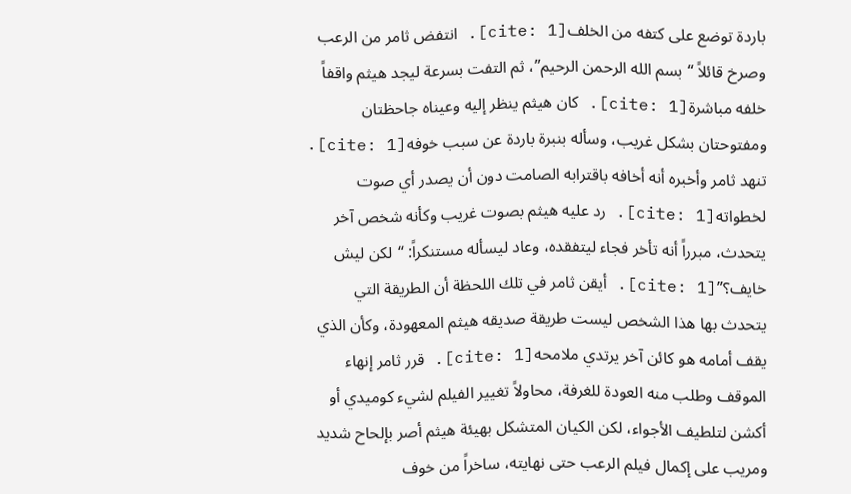باردة توضع على كتفه من الخلف[cite: 1]. انتفض ثامر من الرعب وصرخ قائلاً “بسم الله الرحمن الرحيم”، ثم التفت بسرعة ليجد هيثم واقفاً خلفه مباشرة[cite: 1]. كان هيثم ينظر إليه وعيناه جاحظتان ومفتوحتان بشكل غريب، وسأله بنبرة باردة عن سبب خوفه[cite: 1]. تنهد ثامر وأخبره أنه أخافه باقترابه الصامت دون أن يصدر أي صوت لخطواته[cite: 1]. رد عليه هيثم بصوت غريب وكأنه شخص آخر يتحدث، مبرراً أنه تأخر فجاء ليتفقده، وعاد ليسأله مستنكراً: “لكن ليش خايف؟”[cite: 1]. أيقن ثامر في تلك اللحظة أن الطريقة التي يتحدث بها هذا الشخص ليست طريقة صديقه هيثم المعهودة، وكأن الذي يقف أمامه هو كائن آخر يرتدي ملامحه[cite: 1]. قرر ثامر إنهاء الموقف وطلب منه العودة للغرفة، محاولاً تغيير الفيلم لشيء كوميدي أو أكشن لتلطيف الأجواء، لكن الكيان المتشكل بهيئة هيثم أصر بإلحاح شديد ومريب على إكمال فيلم الرعب حتى نهايته، ساخراً من خوف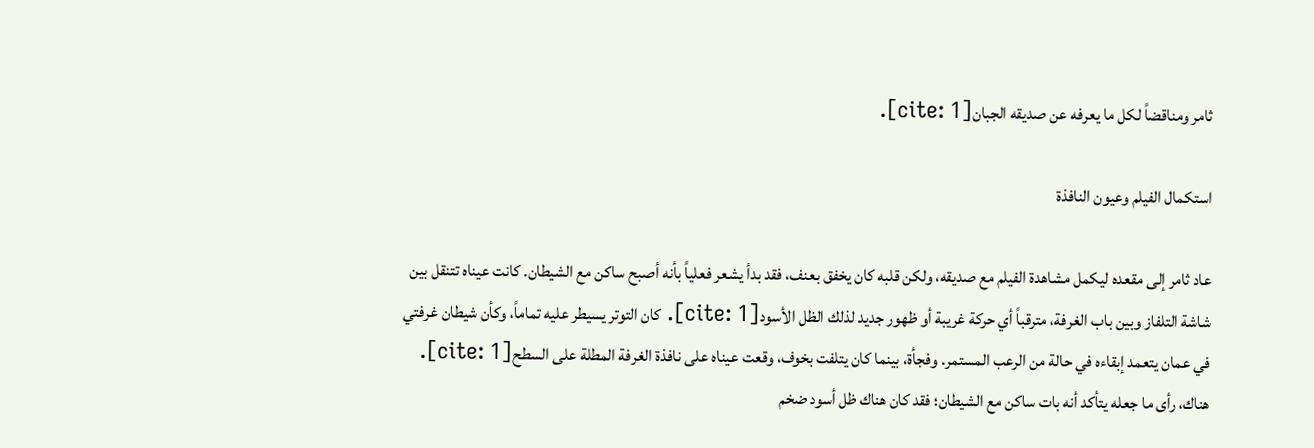ثامر ومناقضاً لكل ما يعرفه عن صديقه الجبان[cite: 1].

استكمال الفيلم وعيون النافذة

عاد ثامر إلى مقعده ليكمل مشاهدة الفيلم مع صديقه، ولكن قلبه كان يخفق بعنف، فقد بدأ يشعر فعلياً بأنه أصبح ساكن مع الشيطان. كانت عيناه تتنقل بين شاشة التلفاز وبين باب الغرفة، مترقباً أي حركة غريبة أو ظهور جديد لذلك الظل الأسود[cite: 1]. كان التوتر يسيطر عليه تماماً، وكأن شيطان غرفتي في عمان يتعمد إبقاءه في حالة من الرعب المستمر. وفجأة، بينما كان يتلفت بخوف، وقعت عيناه على نافذة الغرفة المطلة على السطح[cite: 1]. هناك، رأى ما جعله يتأكد أنه بات ساكن مع الشيطان؛ فقد كان هناك ظل أسود ضخم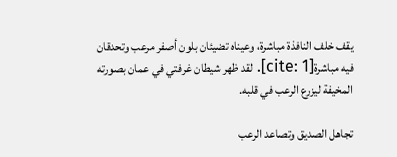يقف خلف النافذة مباشرة، وعيناه تضيئان بلون أصفر مرعب وتحدقان فيه مباشرة[cite: 1]. لقد ظهر شيطان غرفتي في عمان بصورته المخيفة ليزرع الرعب في قلبه.

تجاهل الصديق وتصاعد الرعب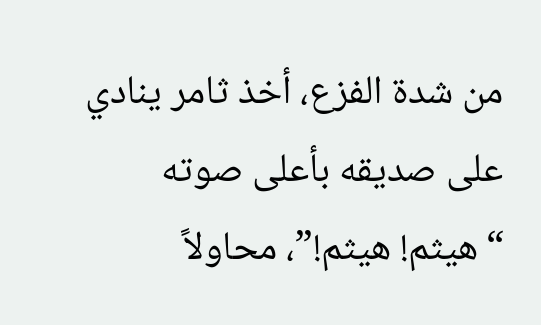من شدة الفزع، أخذ ثامر ينادي على صديقه بأعلى صوته “هيثم! هيثم!”، محاولاً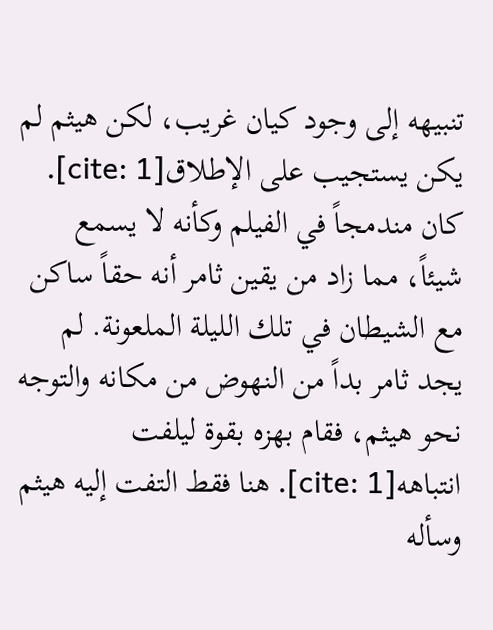تنبيهه إلى وجود كيان غريب، لكن هيثم لم يكن يستجيب على الإطلاق[cite: 1]. كان مندمجاً في الفيلم وكأنه لا يسمع شيئاً، مما زاد من يقين ثامر أنه حقاً ساكن مع الشيطان في تلك الليلة الملعونة. لم يجد ثامر بداً من النهوض من مكانه والتوجه نحو هيثم، فقام بهزه بقوة ليلفت انتباهه[cite: 1]. هنا فقط التفت إليه هيثم وسأله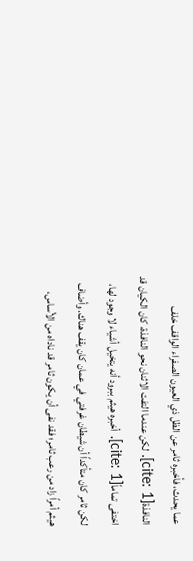عما يحدث، فأخبره ثامر عن الظل ذي العيون الصفراء الواقف خلف النافذة[cite: 1]. لكن عندما التفت الاثنان نحو النافذة، كان الكيان قد اختفى تماماً[cite: 1]. أخبره هيثم ببرود أنه يتخيل أشياء لا وجود لها، لكن ثامر كان متأكداً أن شيطان غرفتي في عمان كان يقف هناك. وأضاف هيثم أمراً زاد من رعب ثامر؛ فقد نفى أن يكون ثامر قد ناداه من الأساس،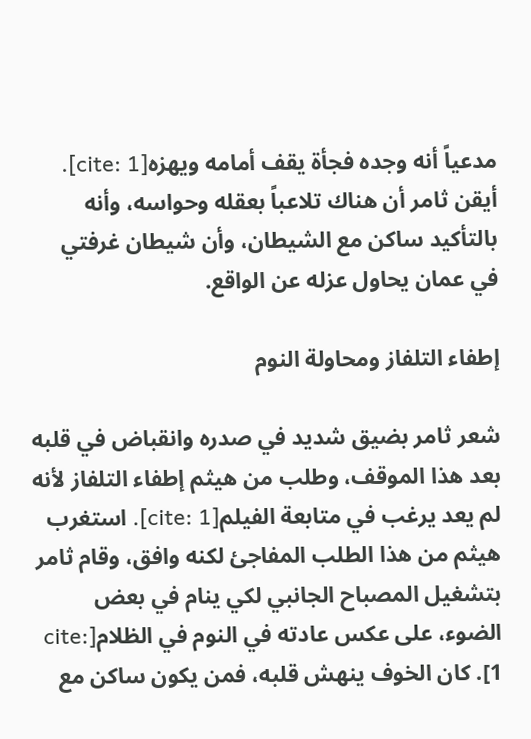مدعياً أنه وجده فجأة يقف أمامه ويهزه[cite: 1]. أيقن ثامر أن هناك تلاعباً بعقله وحواسه، وأنه بالتأكيد ساكن مع الشيطان، وأن شيطان غرفتي في عمان يحاول عزله عن الواقع.

إطفاء التلفاز ومحاولة النوم

شعر ثامر بضيق شديد في صدره وانقباض في قلبه بعد هذا الموقف، وطلب من هيثم إطفاء التلفاز لأنه لم يعد يرغب في متابعة الفيلم[cite: 1]. استغرب هيثم من هذا الطلب المفاجئ لكنه وافق، وقام ثامر بتشغيل المصباح الجانبي لكي ينام في بعض الضوء، على عكس عادته في النوم في الظلام[cite: 1]. كان الخوف ينهش قلبه، فمن يكون ساكن مع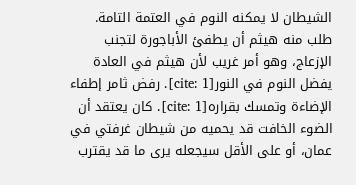الشيطان لا يمكنه النوم في العتمة التامة. طلب منه هيثم أن يطفئ الأباجورة لتجنب الإزعاج، وهو أمر غريب لأن هيثم في العادة يفضل النوم في النور[cite: 1]. رفض ثامر إطفاء الإضاءة وتمسك بقراره[cite: 1]. كان يعتقد أن الضوء الخافت قد يحميه من شيطان غرفتي في عمان، أو على الأقل سيجعله يرى ما قد يقترب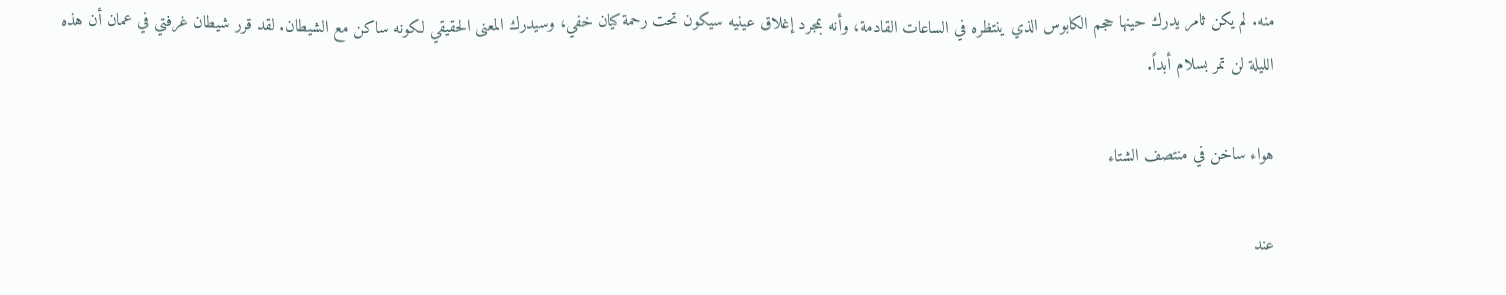منه. لم يكن ثامر يدرك حينها حجم الكابوس الذي ينتظره في الساعات القادمة، وأنه بمجرد إغلاق عينيه سيكون تحت رحمة كيان خفي، وسيدرك المعنى الحقيقي لكونه ساكن مع الشيطان. لقد قرر شيطان غرفتي في عمان أن هذه الليلة لن تمر بسلام أبداً.

هواء ساخن في منتصف الشتاء

عند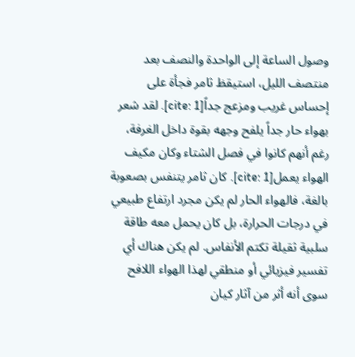وصول الساعة إلى الواحدة والنصف بعد منتصف الليل، استيقظ ثامر فجأة على إحساس غريب ومزعج جداً[cite: 1]. لقد شعر بهواء حار جداً يلفح وجهه بقوة داخل الغرفة، رغم أنهم كانوا في فصل الشتاء وكان مكيف الهواء يعمل[cite: 1]. كان ثامر يتنفس بصعوبة بالغة، فالهواء الحار لم يكن مجرد ارتفاع طبيعي في درجات الحرارة، بل كان يحمل معه طاقة سلبية ثقيلة تكتم الأنفاس. لم يكن هناك أي تفسير فيزيائي أو منطقي لهذا الهواء اللافح سوى أنه أثر من آثار كيان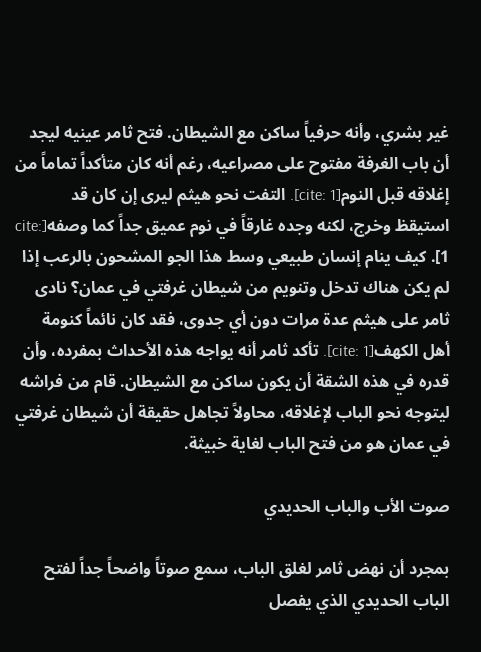غير بشري، وأنه حرفياً ساكن مع الشيطان. فتح ثامر عينيه ليجد أن باب الغرفة مفتوح على مصراعيه، رغم أنه كان متأكداً تماماً من إغلاقه قبل النوم[cite: 1]. التفت نحو هيثم ليرى إن كان قد استيقظ وخرج، لكنه وجده غارقاً في نوم عميق جداً كما وصفه[cite: 1]. كيف ينام إنسان طبيعي وسط هذا الجو المشحون بالرعب إذا لم يكن هناك تدخل وتنويم من شيطان غرفتي في عمان؟ نادى ثامر على هيثم عدة مرات دون أي جدوى، فقد كان نائماً كنومة أهل الكهف[cite: 1]. تأكد ثامر أنه يواجه هذه الأحداث بمفرده، وأن قدره في هذه الشقة أن يكون ساكن مع الشيطان. قام من فراشه ليتوجه نحو الباب لإغلاقه، محاولاً تجاهل حقيقة أن شيطان غرفتي في عمان هو من فتح الباب لغاية خبيثة.

صوت الأب والباب الحديدي

بمجرد أن نهض ثامر لغلق الباب، سمع صوتاً واضحاً جداً لفتح الباب الحديدي الذي يفصل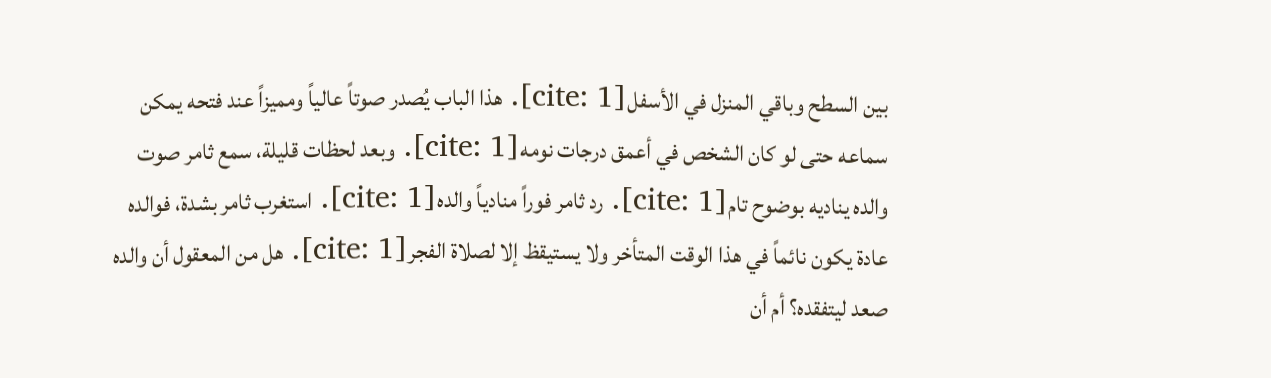بين السطح وباقي المنزل في الأسفل[cite: 1]. هذا الباب يُصدر صوتاً عالياً ومميزاً عند فتحه يمكن سماعه حتى لو كان الشخص في أعمق درجات نومه[cite: 1]. وبعد لحظات قليلة، سمع ثامر صوت والده يناديه بوضوح تام[cite: 1]. رد ثامر فوراً منادياً والده[cite: 1]. استغرب ثامر بشدة، فوالده عادة يكون نائماً في هذا الوقت المتأخر ولا يستيقظ إلا لصلاة الفجر[cite: 1]. هل من المعقول أن والده صعد ليتفقده؟ أم أن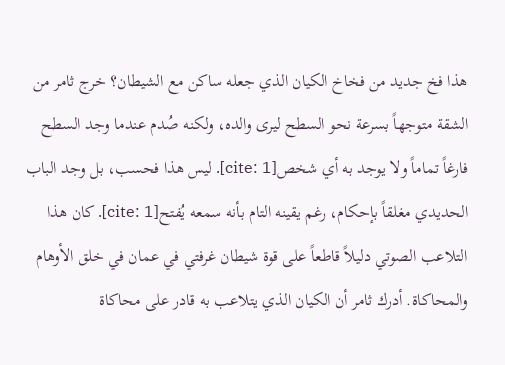هذا فخ جديد من فخاخ الكيان الذي جعله ساكن مع الشيطان؟ خرج ثامر من الشقة متوجهاً بسرعة نحو السطح ليرى والده، ولكنه صُدم عندما وجد السطح فارغاً تماماً ولا يوجد به أي شخص[cite: 1]. ليس هذا فحسب، بل وجد الباب الحديدي مغلقاً بإحكام، رغم يقينه التام بأنه سمعه يُفتح[cite: 1]. كان هذا التلاعب الصوتي دليلاً قاطعاً على قوة شيطان غرفتي في عمان في خلق الأوهام والمحاكاة. أدرك ثامر أن الكيان الذي يتلاعب به قادر على محاكاة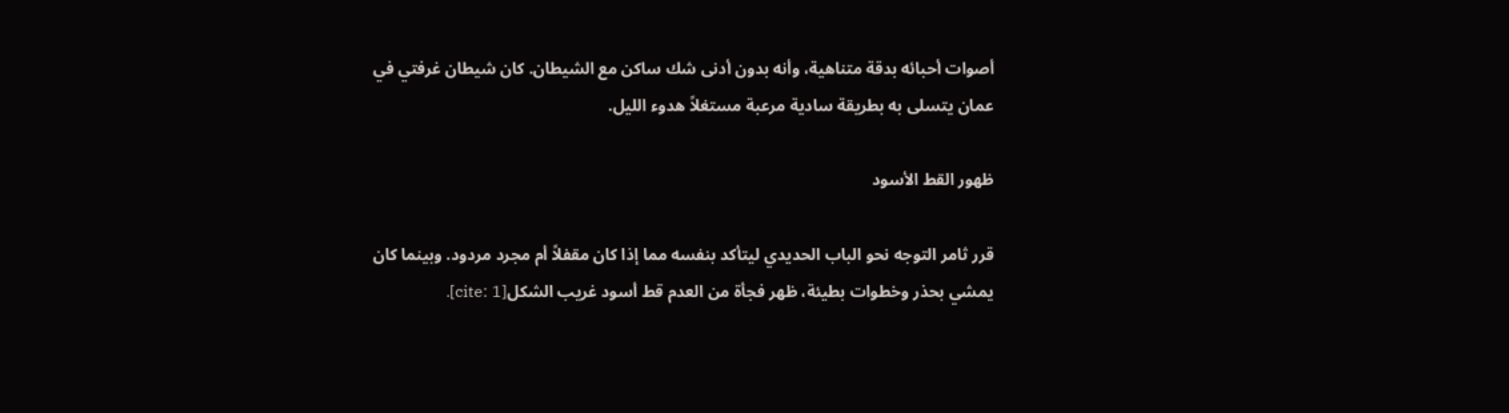أصوات أحبائه بدقة متناهية، وأنه بدون أدنى شك ساكن مع الشيطان. كان شيطان غرفتي في عمان يتسلى به بطريقة سادية مرعبة مستغلاً هدوء الليل.

ظهور القط الأسود

قرر ثامر التوجه نحو الباب الحديدي ليتأكد بنفسه مما إذا كان مقفلاً أم مجرد مردود. وبينما كان يمشي بحذر وخطوات بطيئة، ظهر فجأة من العدم قط أسود غريب الشكل[cite: 1].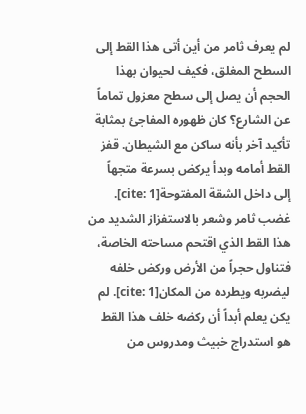لم يعرف ثامر من أين أتى هذا القط إلى السطح المغلق، فكيف لحيوان بهذا الحجم أن يصل إلى سطح معزول تماماً عن الشارع؟ كان ظهوره المفاجئ بمثابة تأكيد آخر بأنه ساكن مع الشيطان. قفز القط أمامه وبدأ يركض بسرعة متجهاً إلى داخل الشقة المفتوحة[cite: 1]. غضب ثامر وشعر بالاستفزاز الشديد من هذا القط الذي اقتحم مساحته الخاصة، فتناول حجراً من الأرض وركض خلفه ليضربه ويطرده من المكان[cite: 1]. لم يكن يعلم أبداً أن ركضه خلف هذا القط هو استدراج خبيث ومدروس من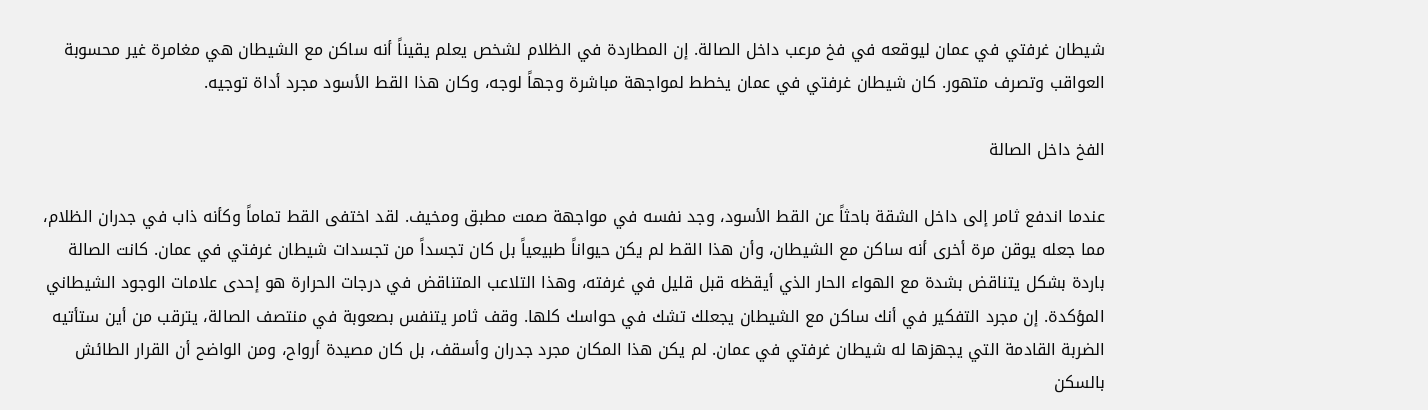شيطان غرفتي في عمان ليوقعه في فخ مرعب داخل الصالة. إن المطاردة في الظلام لشخص يعلم يقيناً أنه ساكن مع الشيطان هي مغامرة غير محسوبة العواقب وتصرف متهور. كان شيطان غرفتي في عمان يخطط لمواجهة مباشرة وجهاً لوجه، وكان هذا القط الأسود مجرد أداة توجيه.

الفخ داخل الصالة

عندما اندفع ثامر إلى داخل الشقة باحثاً عن القط الأسود، وجد نفسه في مواجهة صمت مطبق ومخيف. لقد اختفى القط تماماً وكأنه ذاب في جدران الظلام، مما جعله يوقن مرة أخرى أنه ساكن مع الشيطان، وأن هذا القط لم يكن حيواناً طبيعياً بل كان تجسداً من تجسدات شيطان غرفتي في عمان. كانت الصالة باردة بشكل يتناقض بشدة مع الهواء الحار الذي أيقظه قبل قليل في غرفته، وهذا التلاعب المتناقض في درجات الحرارة هو إحدى علامات الوجود الشيطاني المؤكدة. إن مجرد التفكير في أنك ساكن مع الشيطان يجعلك تشك في حواسك كلها. وقف ثامر يتنفس بصعوبة في منتصف الصالة، يترقب من أين ستأتيه الضربة القادمة التي يجهزها له شيطان غرفتي في عمان. لم يكن هذا المكان مجرد جدران وأسقف، بل كان مصيدة أرواح، ومن الواضح أن القرار الطائش بالسكن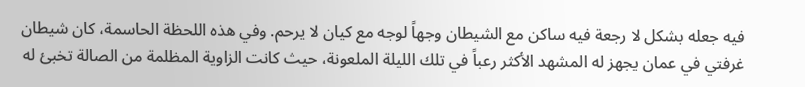فيه جعله بشكل لا رجعة فيه ساكن مع الشيطان وجهاً لوجه مع كيان لا يرحم. وفي هذه اللحظة الحاسمة، كان شيطان غرفتي في عمان يجهز له المشهد الأكثر رعباً في تلك الليلة الملعونة، حيث كانت الزاوية المظلمة من الصالة تخبئ له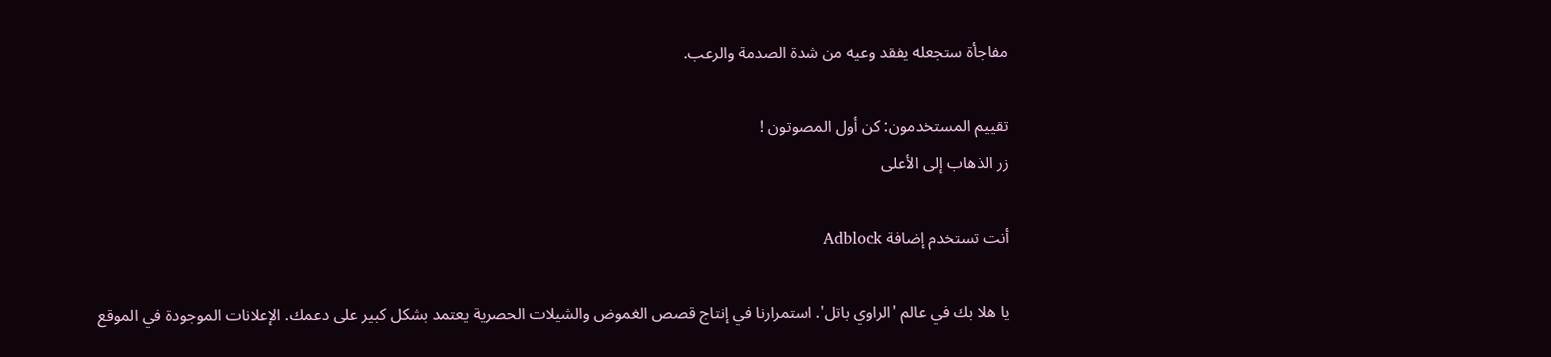مفاجأة ستجعله يفقد وعيه من شدة الصدمة والرعب.

تقييم المستخدمون: كن أول المصوتون !
زر الذهاب إلى الأعلى

أنت تستخدم إضافة Adblock

يا هلا بك في عالم 'الراوي باتل'. استمرارنا في إنتاج قصص الغموض والشيلات الحصرية يعتمد بشكل كبير على دعمك. الإعلانات الموجودة في الموقع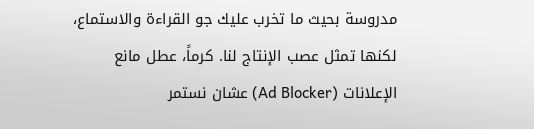مدروسة بحيث ما تخرب عليك جو القراءة والاستماع، لكنها تمثل عصب الإنتاج لنا. كرماً، عطل مانع الإعلانات (Ad Blocker) عشان نستمر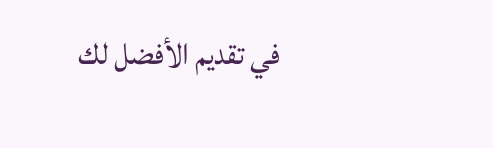في تقديم الأفضل لك